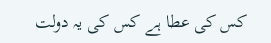کس کی عطا ہے کس کی یہ دولت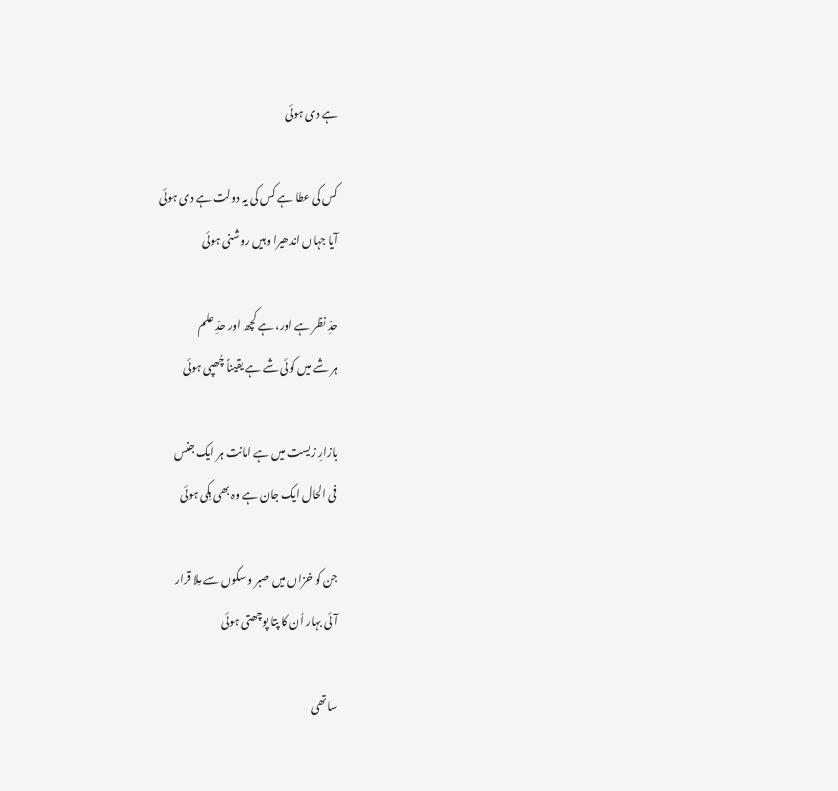ہے دی ہوئی

کس کی عطا ہے کس کی یہ دولت ہے دی ہوئی
آیا جہاں اندھیرا وہیں روشنی ہوئی

حدِّ نظر ہے اور، ہے کچھ اور حدِّ علم
ہر شے میں کوئی شے ہے یقیناً چُھپی ہوئی

بازارِ زیست میں ہے امانت ہر ایک جنس
فی الحال ایک جان ہے وہ بھی بِکی ہوئی

جن کو خزاں میں صبر و سکوں سے مِلا قرار
آئی بہار اُن کا پتا پوچھتی ہوئی

ساتھی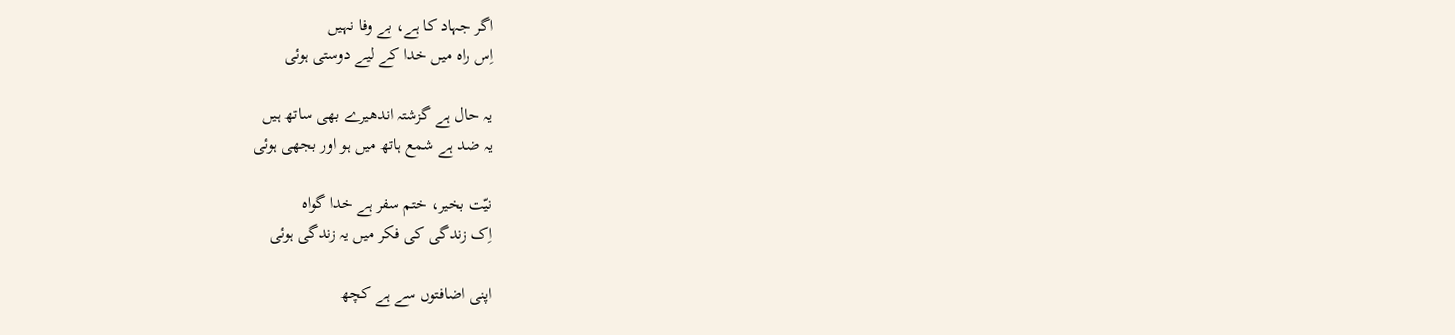اگر جہاد کا ہے، بے وفا نہیں
اِس راہ میں خدا کے لیے دوستی ہوئی

یہ حال ہے گزشتہ اندھیرے بھی ساتھ ہیں
یہ ضد ہے شمع ہاتھ میں ہو اور بجھی ہوئی

نیّت بخیر، ختم سفر ہے خدا گواہ
اِک زندگی کی فکر میں یہ زندگی ہوئی

اپنی اضافتوں سے ہے کچھ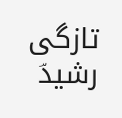تازگی رشیدؔ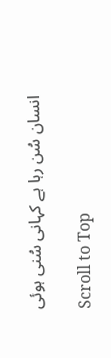انسان سُن رہا ہے کہانی سُنی ہوئی

Scroll to Top